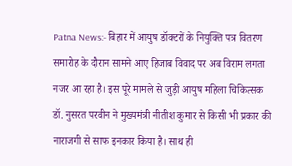Patna News:- बिहार में आयुष डॉक्टरों के नियुक्ति पत्र वितरण समारोह के दौरान सामने आए हिजाब विवाद पर अब विराम लगता नजर आ रहा है। इस पूरे मामले से जुड़ी आयुष महिला चिकित्सक डॉ. नुसरत परवीन ने मुख्यमंत्री नीतीश कुमार से किसी भी प्रकार की नाराजगी से साफ इनकार किया है। साथ ही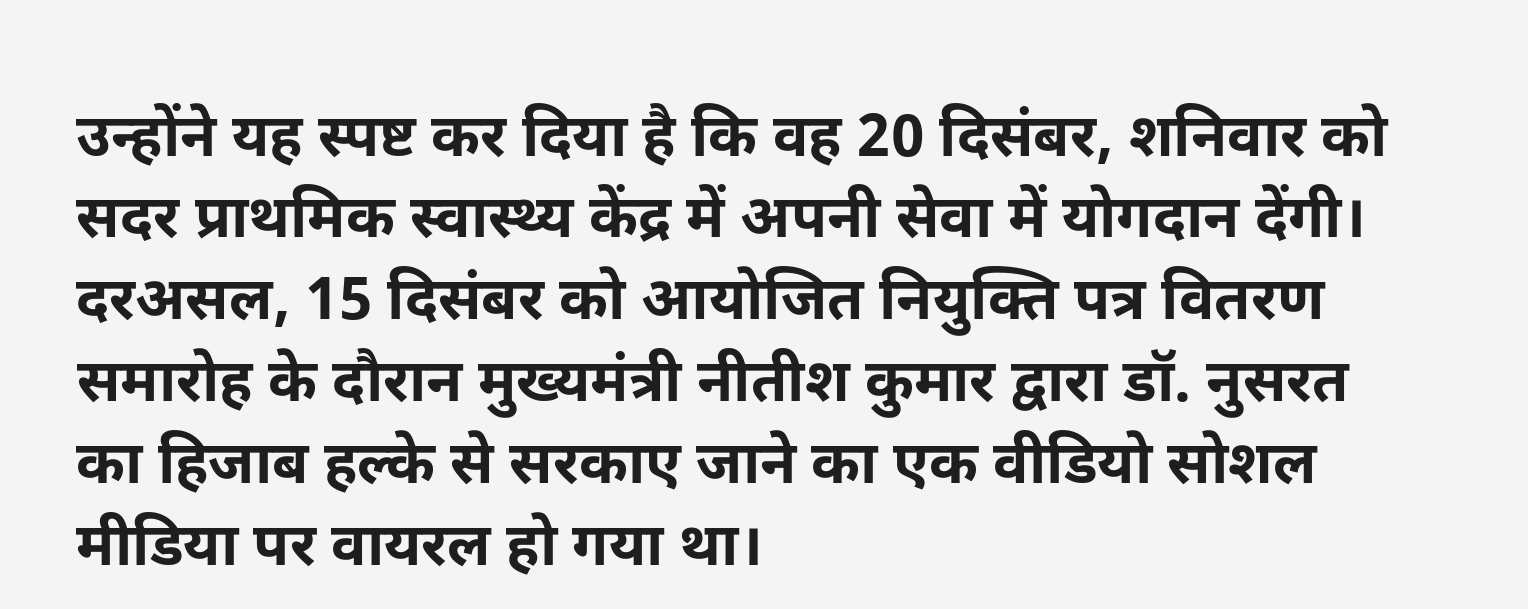उन्होंने यह स्पष्ट कर दिया है कि वह 20 दिसंबर, शनिवार को सदर प्राथमिक स्वास्थ्य केंद्र में अपनी सेवा में योगदान देंगी।
दरअसल, 15 दिसंबर को आयोजित नियुक्ति पत्र वितरण समारोह के दौरान मुख्यमंत्री नीतीश कुमार द्वारा डॉ. नुसरत का हिजाब हल्के से सरकाए जाने का एक वीडियो सोशल मीडिया पर वायरल हो गया था।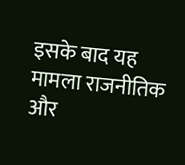इसके बाद यह मामला राजनीतिक और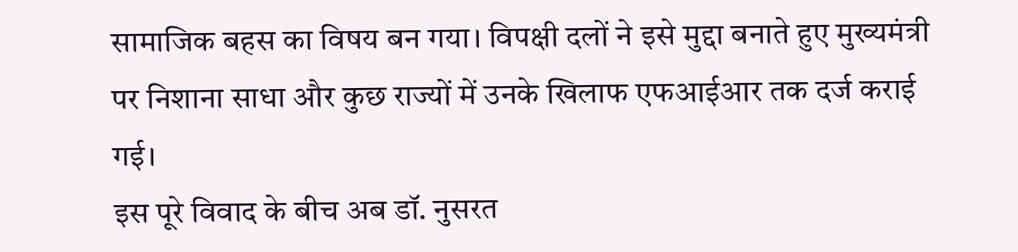सामाजिक बहस का विषय बन गया। विपक्षी दलों ने इसे मुद्दा बनाते हुए मुख्यमंत्री पर निशाना साधा और कुछ राज्यों में उनके खिलाफ एफआईआर तक दर्ज कराई गई।
इस पूरे विवाद के बीच अब डॉ. नुसरत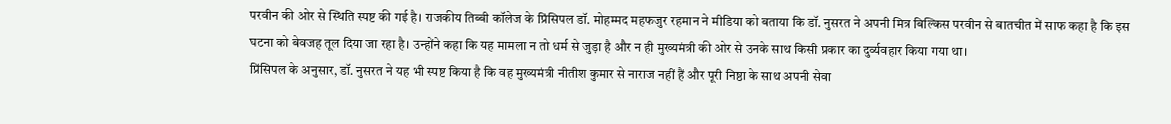परवीन की ओर से स्थिति स्पष्ट की गई है। राजकीय तिब्बी कॉलेज के प्रिंसिपल डॉ. मोहम्मद महफजुर रहमान ने मीडिया को बताया कि डॉ. नुसरत ने अपनी मित्र बिल्किस परवीन से बातचीत में साफ कहा है कि इस घटना को बेवजह तूल दिया जा रहा है। उन्होंने कहा कि यह मामला न तो धर्म से जुड़ा है और न ही मुख्यमंत्री की ओर से उनके साथ किसी प्रकार का दुर्व्यवहार किया गया था।
प्रिंसिपल के अनुसार, डॉ. नुसरत ने यह भी स्पष्ट किया है कि वह मुख्यमंत्री नीतीश कुमार से नाराज नहीं हैं और पूरी निष्ठा के साथ अपनी सेवा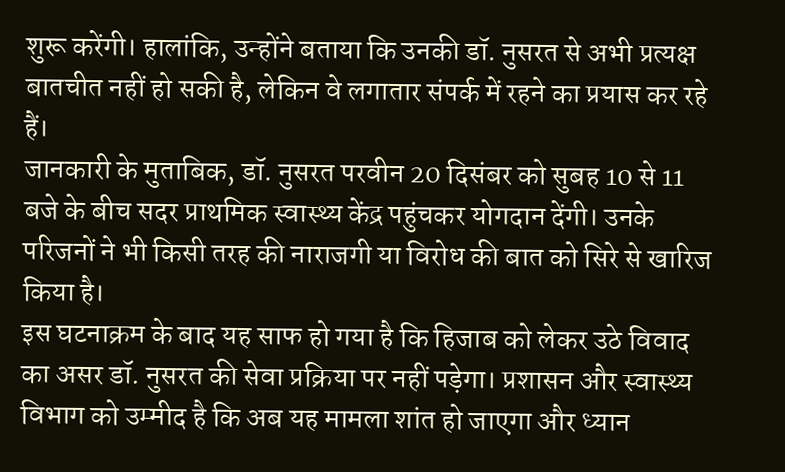शुरू करेंगी। हालांकि, उन्होंने बताया कि उनकी डॉ. नुसरत से अभी प्रत्यक्ष बातचीत नहीं हो सकी है, लेकिन वे लगातार संपर्क में रहने का प्रयास कर रहे हैं।
जानकारी के मुताबिक, डॉ. नुसरत परवीन 20 दिसंबर को सुबह 10 से 11 बजे के बीच सदर प्राथमिक स्वास्थ्य केंद्र पहुंचकर योगदान देंगी। उनके परिजनों ने भी किसी तरह की नाराजगी या विरोध की बात को सिरे से खारिज किया है।
इस घटनाक्रम के बाद यह साफ हो गया है कि हिजाब को लेकर उठे विवाद का असर डॉ. नुसरत की सेवा प्रक्रिया पर नहीं पड़ेगा। प्रशासन और स्वास्थ्य विभाग को उम्मीद है कि अब यह मामला शांत हो जाएगा और ध्यान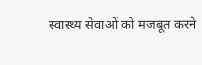स्वास्थ्य सेवाओं को मजबूत करने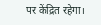पर केंद्रित रहेगा।